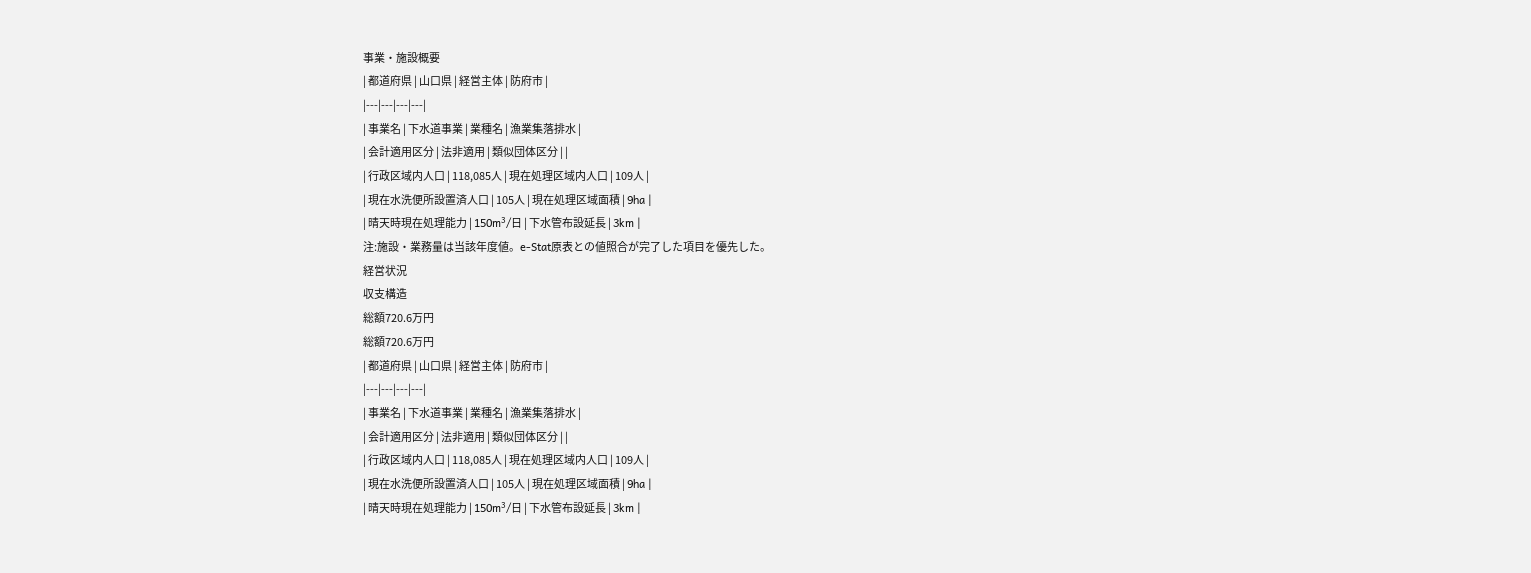事業・施設概要
| 都道府県 | 山口県 | 経営主体 | 防府市 |
|---|---|---|---|
| 事業名 | 下水道事業 | 業種名 | 漁業集落排水 |
| 会計適用区分 | 法非適用 | 類似団体区分 | |
| 行政区域内人口 | 118,085人 | 現在処理区域内人口 | 109人 |
| 現在水洗便所設置済人口 | 105人 | 現在処理区域面積 | 9ha |
| 晴天時現在処理能力 | 150m³/日 | 下水管布設延長 | 3km |
注:施設・業務量は当該年度値。e-Stat原表との値照合が完了した項目を優先した。
経営状況
収支構造
総額720.6万円
総額720.6万円
| 都道府県 | 山口県 | 経営主体 | 防府市 |
|---|---|---|---|
| 事業名 | 下水道事業 | 業種名 | 漁業集落排水 |
| 会計適用区分 | 法非適用 | 類似団体区分 | |
| 行政区域内人口 | 118,085人 | 現在処理区域内人口 | 109人 |
| 現在水洗便所設置済人口 | 105人 | 現在処理区域面積 | 9ha |
| 晴天時現在処理能力 | 150m³/日 | 下水管布設延長 | 3km |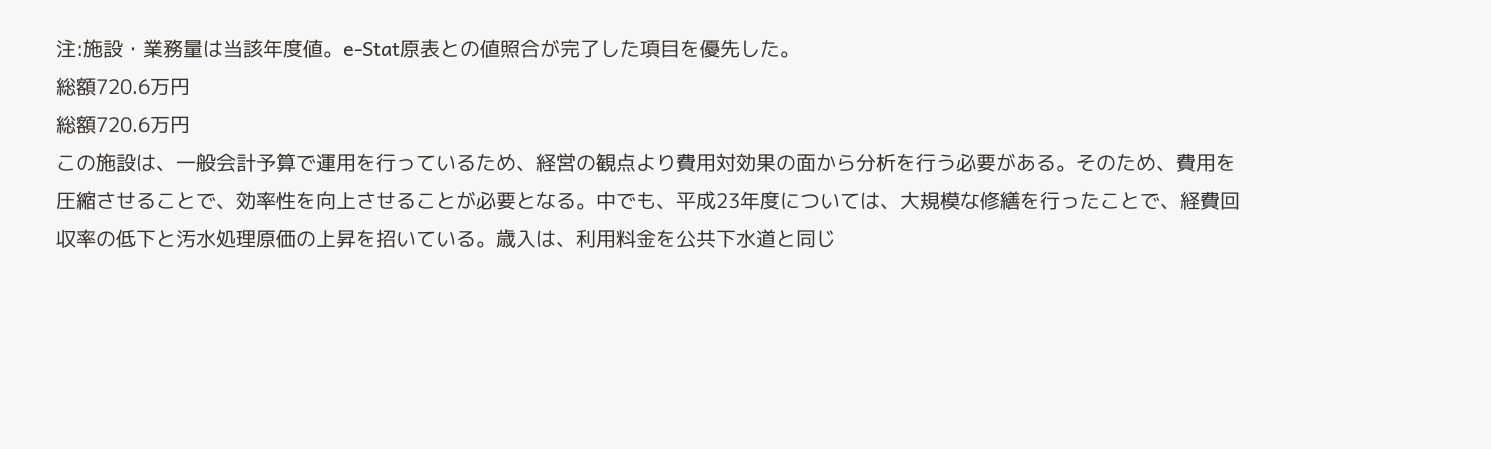注:施設・業務量は当該年度値。e-Stat原表との値照合が完了した項目を優先した。
総額720.6万円
総額720.6万円
この施設は、一般会計予算で運用を行っているため、経営の観点より費用対効果の面から分析を行う必要がある。そのため、費用を圧縮させることで、効率性を向上させることが必要となる。中でも、平成23年度については、大規模な修繕を行ったことで、経費回収率の低下と汚水処理原価の上昇を招いている。歳入は、利用料金を公共下水道と同じ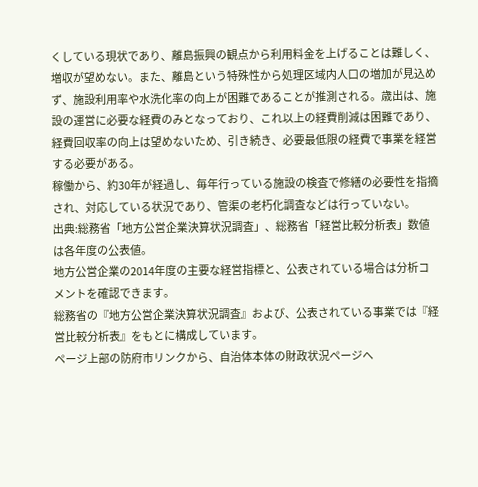くしている現状であり、離島振興の観点から利用料金を上げることは難しく、増収が望めない。また、離島という特殊性から処理区域内人口の増加が見込めず、施設利用率や水洗化率の向上が困難であることが推測される。歳出は、施設の運営に必要な経費のみとなっており、これ以上の経費削減は困難であり、経費回収率の向上は望めないため、引き続き、必要最低限の経費で事業を経営する必要がある。
稼働から、約30年が経過し、毎年行っている施設の検査で修繕の必要性を指摘され、対応している状況であり、管渠の老朽化調査などは行っていない。
出典:総務省「地方公営企業決算状況調査」、総務省「経営比較分析表」数値は各年度の公表値。
地方公営企業の2014年度の主要な経営指標と、公表されている場合は分析コメントを確認できます。
総務省の『地方公営企業決算状況調査』および、公表されている事業では『経営比較分析表』をもとに構成しています。
ページ上部の防府市リンクから、自治体本体の財政状況ページへ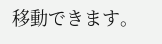移動できます。